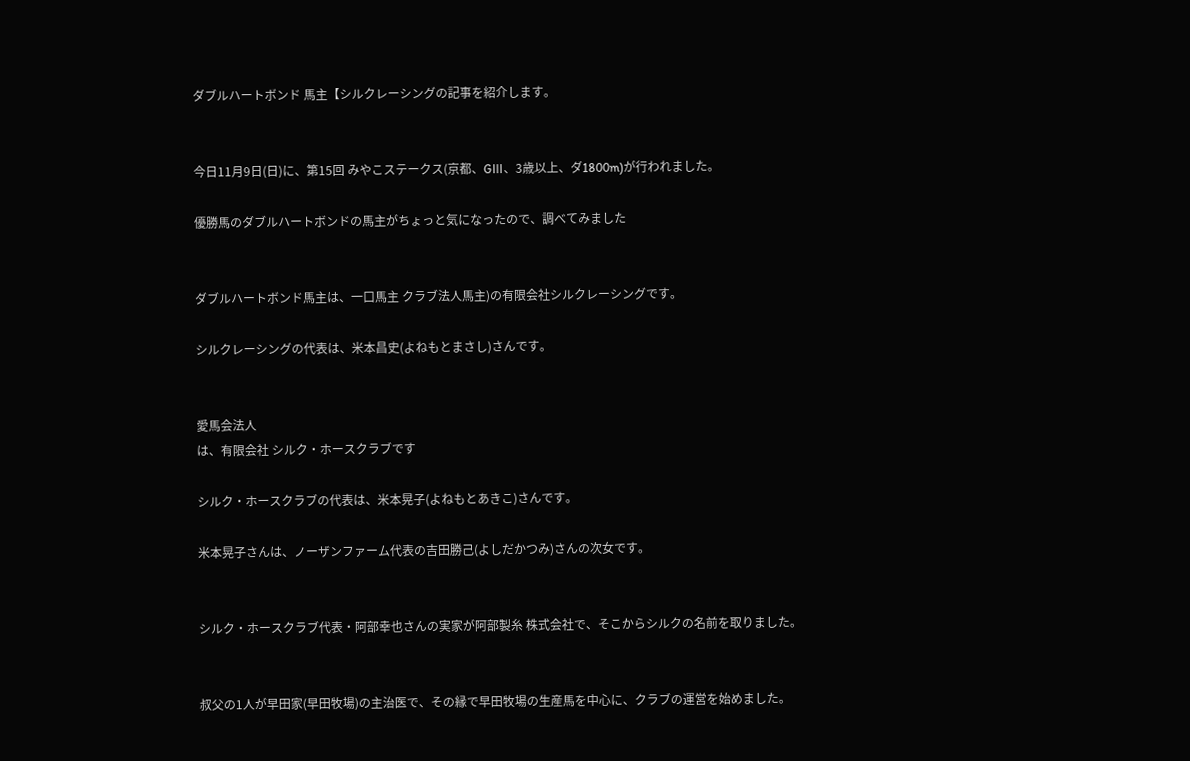ダブルハートボンド 馬主【シルクレーシングの記事を紹介します。


今日11月9日(日)に、第15回 みやこステークス(京都、GⅢ、3歳以上、ダ1800m)が行われました。

優勝馬のダブルハートボンドの馬主がちょっと気になったので、調べてみました


ダブルハートボンド馬主は、一口馬主 クラブ法人馬主)の有限会社シルクレーシングです。

シルクレーシングの代表は、米本昌史(よねもとまさし)さんです。


愛馬会法人
は、有限会社 シルク・ホースクラブです

シルク・ホースクラブの代表は、米本晃子(よねもとあきこ)さんです。

米本晃子さんは、ノーザンファーム代表の吉田勝己(よしだかつみ)さんの次女です。


シルク・ホースクラブ代表・阿部幸也さんの実家が阿部製糸 株式会社で、そこからシルクの名前を取りました。


叔父の1人が早田家(早田牧場)の主治医で、その縁で早田牧場の生産馬を中心に、クラブの運営を始めました。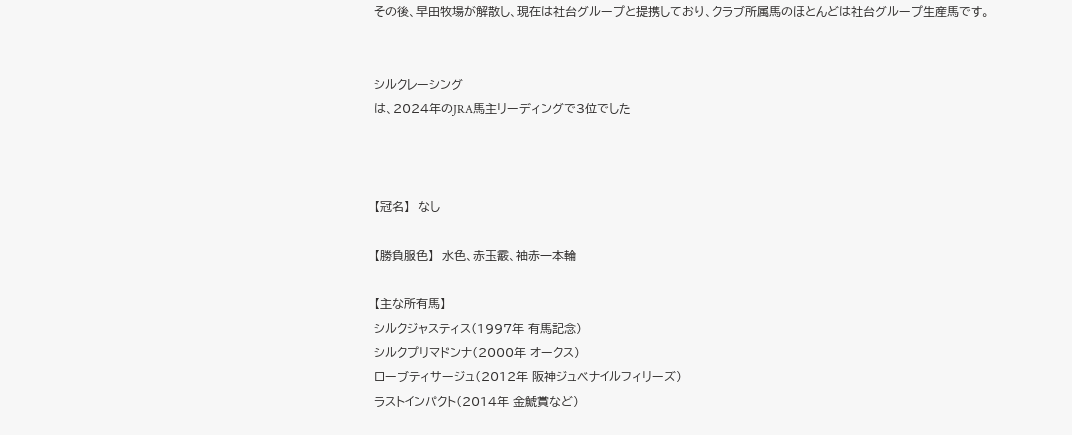その後、早田牧場が解散し、現在は社台グループと提携しており、クラブ所属馬のほとんどは社台グループ生産馬です。


シルクレーシング
は、2024年のJRA馬主リーディングで3位でした



【冠名】  なし

【勝負服色】  水色、赤玉霰、袖赤一本輪

【主な所有馬】
シルクジャスティス(1997年 有馬記念)
シルクプリマドンナ(2000年 オークス)
ローブティサージュ(2012年 阪神ジュベナイルフィリーズ)
ラストインパクト(2014年 金鯱賞など)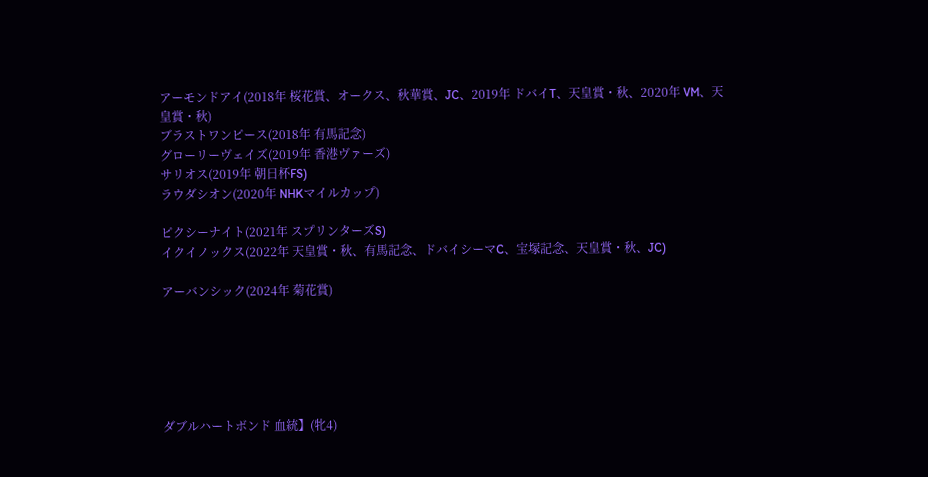アーモンドアイ(2018年 桜花賞、オークス、秋華賞、JC、2019年 ドバイT、天皇賞・秋、2020年 VM、天皇賞・秋)
ブラストワンピース(2018年 有馬記念)
グローリーヴェイズ(2019年 香港ヴァーズ)
サリオス(2019年 朝日杯FS)
ラウダシオン(2020年 NHKマイルカップ)

ピクシーナイト(2021年 スプリンターズS)
イクイノックス(2022年 天皇賞・秋、有馬記念、ドバイシーマC、宝塚記念、天皇賞・秋、JC)

アーバンシック(2024年 菊花賞)






ダブルハートボンド 血統】(牝4)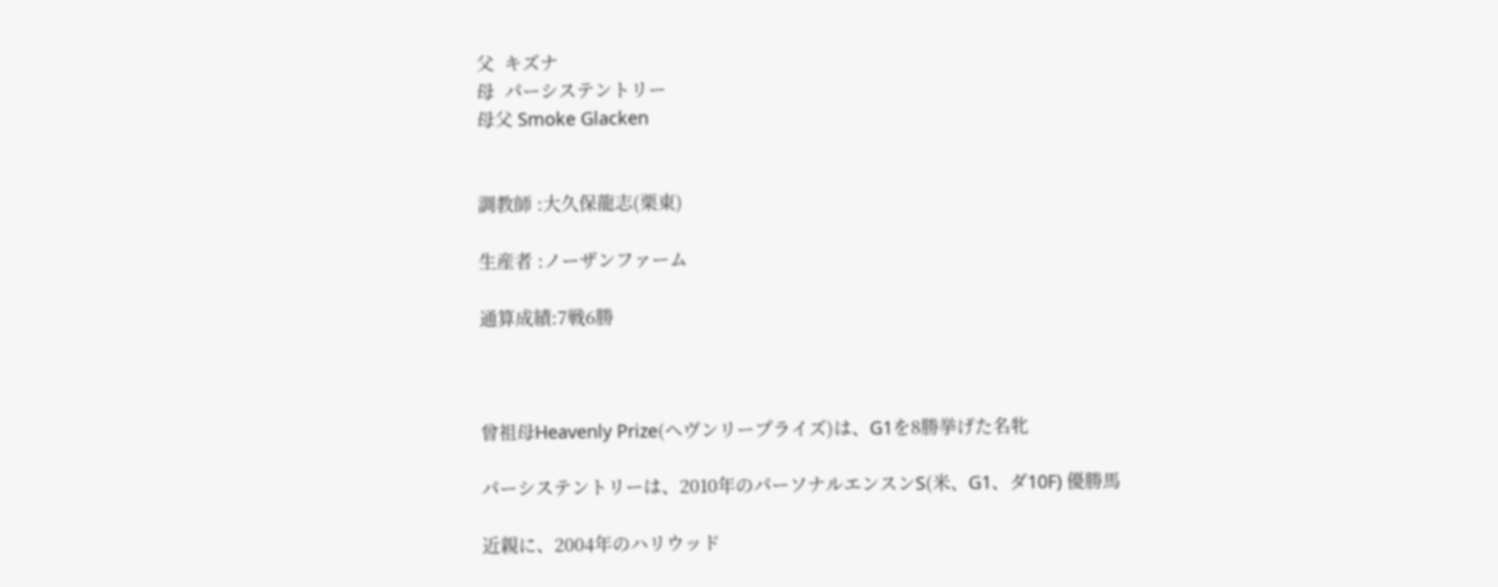父  キズナ
母  パーシステントリー
母父 Smoke Glacken


調教師 :大久保龍志(栗東)

生産者 :ノーザンファーム

通算成績:7戦6勝



曾祖母Heavenly Prize(ヘヴンリープライズ)は、G1を8勝挙げた名牝

パーシステントリーは、2010年のパーソナルエンスンS(米、G1、ダ10F) 優勝馬

近親に、2004年のハリウッド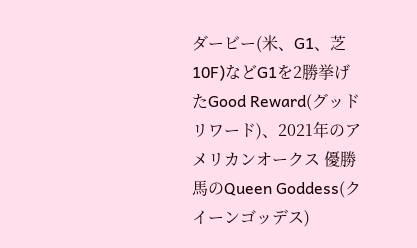ダービー(米、G1、芝10F)などG1を2勝挙げたGood Reward(グッドリワード)、2021年のアメリカンオークス 優勝馬のQueen Goddess(クイーンゴッデス)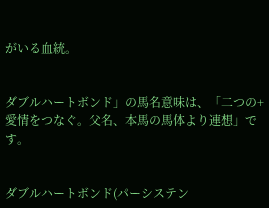がいる血統。


ダブルハートボンド」の馬名意味は、「二つの+愛情をつなぐ。父名、本馬の馬体より連想」です。


ダブルハートボンド(パーシステン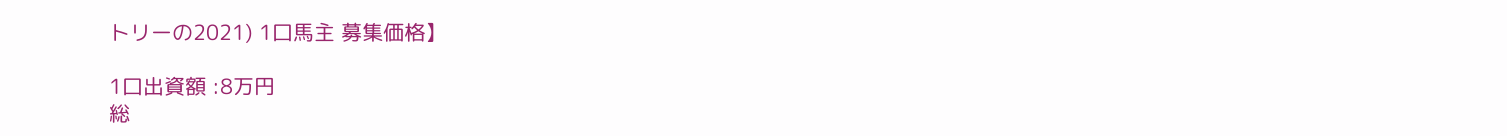トリーの2021) 1口馬主 募集価格】

1口出資額 :8万円
総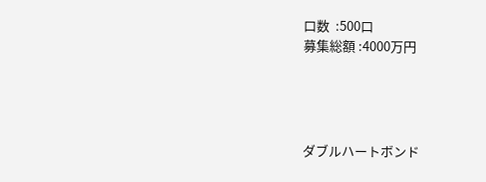口数  :500口
募集総額 :4000万円




ダブルハートボンド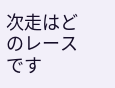次走はどのレースです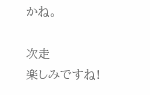かね。

次走
楽しみですね!